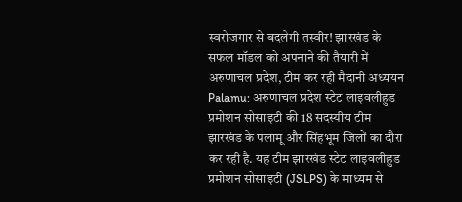स्वरोजगार से बदलेगी तस्वीर! झारखंड के सफल मॉडल को अपनाने की तैयारी में अरुणाचल प्रदेश, टीम कर रही मैदानी अध्ययन
Palamu: अरुणाचल प्रदेश स्टेट लाइवलीहुड प्रमोशन सोसाइटी की 18 सदस्यीय टीम झारखंड के पलामू और सिंहभूम जिलों का दौरा कर रही है. यह टीम झारखंड स्टेट लाइवलीहुड प्रमोशन सोसाइटी (JSLPS) के माध्यम से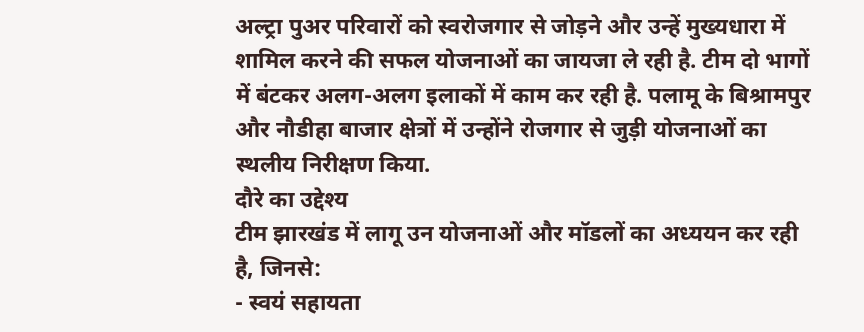अल्ट्रा पुअर परिवारों को स्वरोजगार से जोड़ने और उन्हें मुख्यधारा में शामिल करने की सफल योजनाओं का जायजा ले रही है. टीम दो भागों में बंटकर अलग-अलग इलाकों में काम कर रही है. पलामू के बिश्रामपुर और नौडीहा बाजार क्षेत्रों में उन्होंने रोजगार से जुड़ी योजनाओं का स्थलीय निरीक्षण किया.
दौरे का उद्देश्य
टीम झारखंड में लागू उन योजनाओं और मॉडलों का अध्ययन कर रही है, जिनसे:
- स्वयं सहायता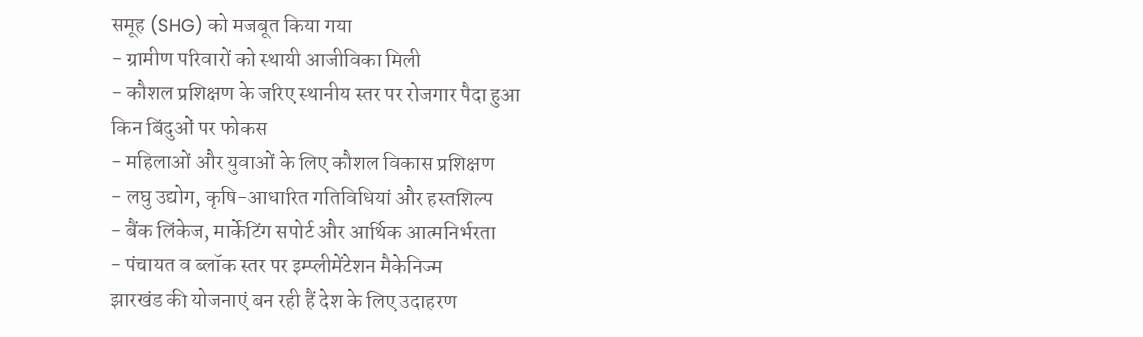समूह (SHG) को मजबूत किया गया
- ग्रामीण परिवारों को स्थायी आजीविका मिली
- कौशल प्रशिक्षण के जरिए स्थानीय स्तर पर रोजगार पैदा हुआ
किन बिंदुओं पर फोकस
- महिलाओं और युवाओं के लिए कौशल विकास प्रशिक्षण
- लघु उद्योग, कृषि-आधारित गतिविधियां और हस्तशिल्प
- बैंक लिंकेज, मार्केटिंग सपोर्ट और आर्थिक आत्मनिर्भरता
- पंचायत व ब्लॉक स्तर पर इम्प्लीमेंटेशन मैकेनिज्म
झारखंड की योजनाएं बन रही हैं देश के लिए उदाहरण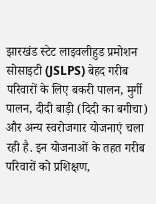झारखंड स्टेट लाइवलीहुड प्रमोशन सोसाइटी (JSLPS) बेहद गरीब परिवारों के लिए बकरी पालन, मुर्गी पालन, दीदी बाड़ी (दिदी का बगीचा) और अन्य स्वरोजगार योजनाएं चला रही है. इन योजनाओं के तहत गरीब परिवारों को प्रशिक्षण,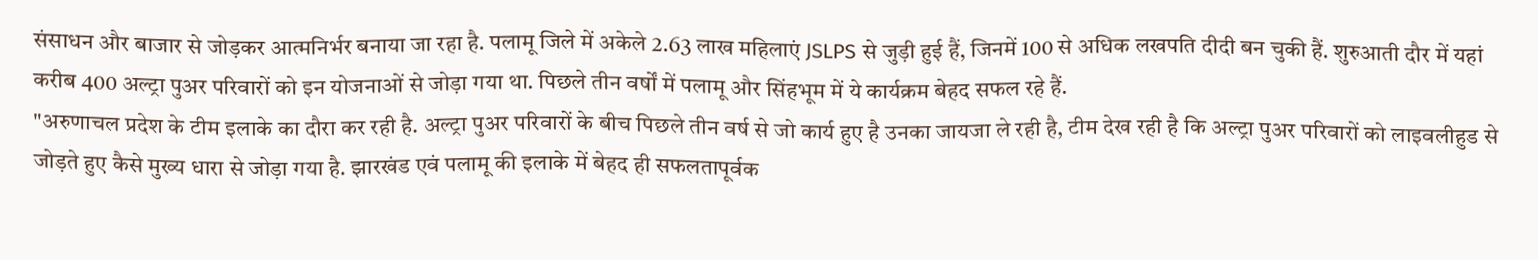संसाधन और बाजार से जोड़कर आत्मनिर्भर बनाया जा रहा है. पलामू जिले में अकेले 2.63 लाख महिलाएं JSLPS से जुड़ी हुई हैं, जिनमें 100 से अधिक लखपति दीदी बन चुकी हैं. शुरुआती दौर में यहां करीब 400 अल्ट्रा पुअर परिवारों को इन योजनाओं से जोड़ा गया था. पिछले तीन वर्षों में पलामू और सिंहभूम में ये कार्यक्रम बेहद सफल रहे हैं.
"अरुणाचल प्रदेश के टीम इलाके का दौरा कर रही है. अल्ट्रा पुअर परिवारों के बीच पिछले तीन वर्ष से जो कार्य हुए है उनका जायजा ले रही है, टीम देख रही है कि अल्ट्रा पुअर परिवारों को लाइवलीहुड से जोड़ते हुए कैसे मुख्य धारा से जोड़ा गया है. झारखंड एवं पलामू की इलाके में बेहद ही सफलतापूर्वक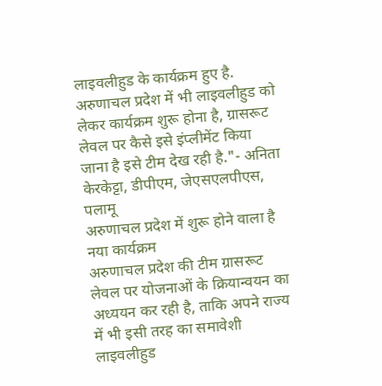लाइवलीहुड के कार्यक्रम हुए है. अरुणाचल प्रदेश में भी लाइवलीहुड को लेकर कार्यक्रम शुरू होना है, ग्रासरूट लेवल पर कैसे इसे इंप्लीमेंट किया जाना है इसे टीम देख रही है."- अनिता केरकेट्टा, डीपीएम, जेएसएलपीएस, पलामू
अरुणाचल प्रदेश में शुरू होने वाला है नया कार्यक्रम
अरुणाचल प्रदेश की टीम ग्रासरूट लेवल पर योजनाओं के क्रियान्वयन का अध्ययन कर रही है, ताकि अपने राज्य में भी इसी तरह का समावेशी लाइवलीहुड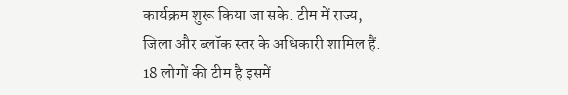कार्यक्रम शुरू किया जा सके. टीम में राज्य, जिला और ब्लॉक स्तर के अधिकारी शामिल हैं.
18 लोगों की टीम है इसमें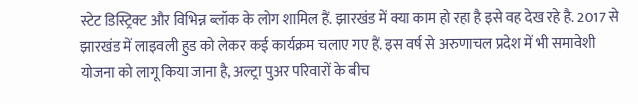स्टेट डिस्ट्रिक्ट और विभिन्न ब्लॉक के लोग शामिल हैं. झारखंड में क्या काम हो रहा है इसे वह देख रहे है. 2017 से झारखंड में लाइवली हुड को लेकर कई कार्यक्रम चलाए गए हैं. इस वर्ष से अरुणाचल प्रदेश में भी समावेशी योजना को लागू किया जाना है, अल्ट्रा पुअर परिवारों के बीच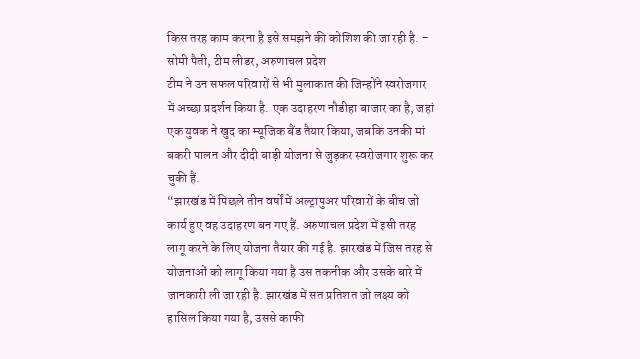किस तरह काम करना है इसे समझने की कोशिश की जा रही है. - सोमी पैती, टीम लीडर, अरुणाचल प्रदेश
टीम ने उन सफल परिवारों से भी मुलाकात की जिन्होंने स्वरोजगार में अच्छा प्रदर्शन किया है. एक उदाहरण नौडीहा बाजार का है, जहां एक युवक ने खुद का म्यूजिक बैंड तैयार किया, जबकि उनकी मां बकरी पालन और दीदी बाड़ी योजना से जुड़कर स्वरोजगार शुरू कर चुकी हैं.
“झारखंड में पिछले तीन वर्षों में अल्ट्रापुअर परिवारों के बीच जो कार्य हुए वह उदाहरण बन गए हैं. अरुणाचल प्रदेश में इसी तरह लागू करने के लिए योजना तैयार की गई है. झारखंड में जिस तरह से योजनाओं को लागू किया गया है उस तकनीक और उसके बारे में जानकारी ली जा रही है. झारखंड में सत प्रतिशत जो लक्ष्य को हासिल किया गया है, उससे काफी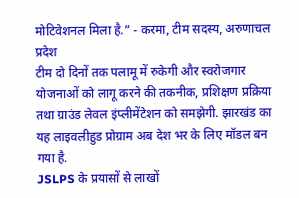मोटिवेशनल मिला है.” - करमा, टीम सदस्य, अरुणाचल प्रदेश
टीम दो दिनों तक पलामू में रुकेगी और स्वरोजगार योजनाओं को लागू करने की तकनीक, प्रशिक्षण प्रक्रिया तथा ग्राउंड लेवल इंप्लीमेंटेशन को समझेगी. झारखंड का यह लाइवलीहुड प्रोग्राम अब देश भर के लिए मॉडल बन गया है.
JSLPS के प्रयासों से लाखों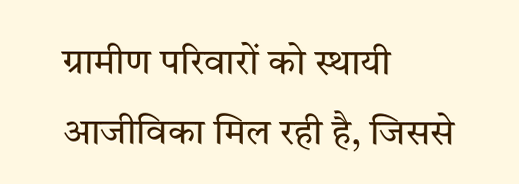ग्रामीण परिवारों को स्थायी आजीविका मिल रही है, जिससे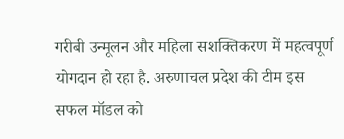गरीबी उन्मूलन और महिला सशक्तिकरण में महत्वपूर्ण योगदान हो रहा है. अरुणाचल प्रदेश की टीम इस सफल मॉडल को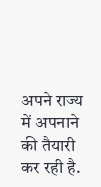अपने राज्य में अपनाने की तैयारी कर रही है.